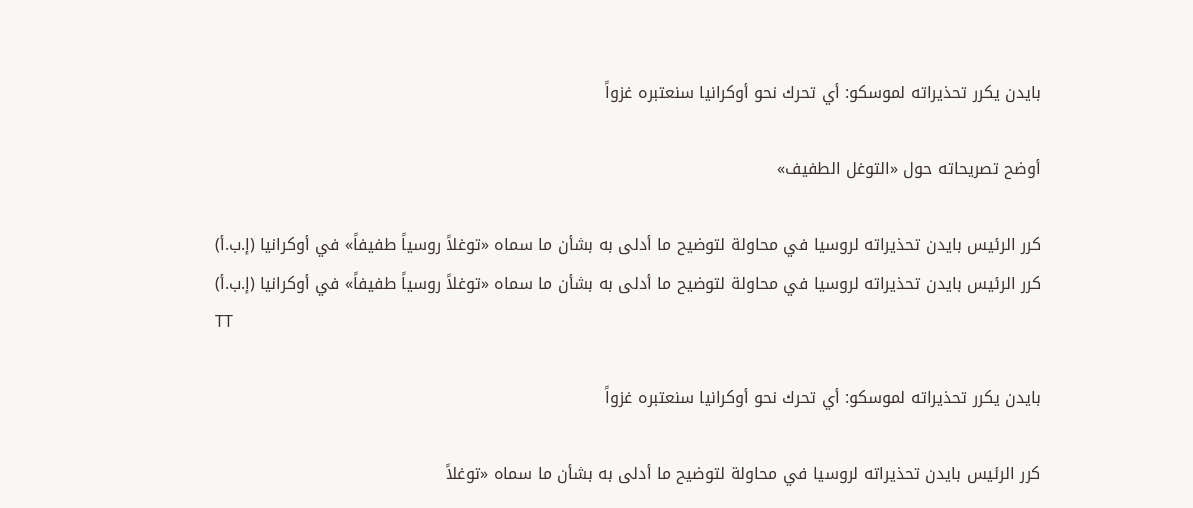بايدن يكرر تحذيراته لموسكو: أي تحرك نحو أوكرانيا سنعتبره غزواً

أوضح تصريحاته حول «التوغل الطفيف»

كرر الرئيس بايدن تحذيراته لروسيا في محاولة لتوضيح ما أدلى به بشأن ما سماه «توغلاً روسياً طفيفاً» في أوكرانيا (إ.ب.أ)
كرر الرئيس بايدن تحذيراته لروسيا في محاولة لتوضيح ما أدلى به بشأن ما سماه «توغلاً روسياً طفيفاً» في أوكرانيا (إ.ب.أ)
TT

بايدن يكرر تحذيراته لموسكو: أي تحرك نحو أوكرانيا سنعتبره غزواً

كرر الرئيس بايدن تحذيراته لروسيا في محاولة لتوضيح ما أدلى به بشأن ما سماه «توغلاً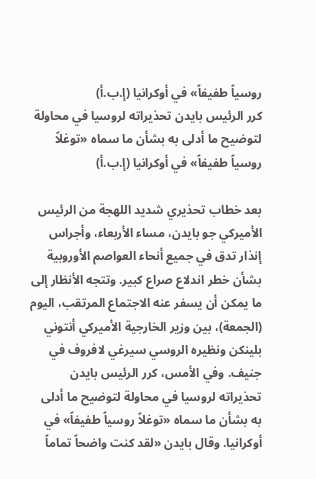روسياً طفيفاً» في أوكرانيا (إ.ب.أ)
كرر الرئيس بايدن تحذيراته لروسيا في محاولة لتوضيح ما أدلى به بشأن ما سماه «توغلاً روسياً طفيفاً» في أوكرانيا (إ.ب.أ)

بعد خطاب تحذيري شديد اللهجة من الرئيس الأميركي جو بايدن، مساء الأربعاء، وأجراس إنذار تدق في جميع أنحاء العواصم الأوروبية بشأن خطر اندلاع صراع كبير. وتتجه الأنظار إلى ما يمكن أن يسفر عنه الاجتماع المرتقب، اليوم (الجمعة)، بين وزير الخارجية الأميركي أنتوني بلينكن ونظيره الروسي سيرغي لافروف في جنيف. وفي الأمس، كرر الرئيس بايدن تحذيراته لروسيا في محاولة لتوضيح ما أدلى به بشأن ما سماه «توغلاً روسياً طفيفاً» في أوكرانيا. وقال بايدن «لقد كنت واضحاً تماماً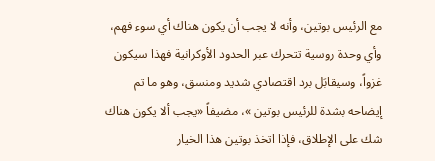مع الرئيس بوتين، وأنه لا يجب أن يكون هناك أي سوء فهم، وأي وحدة روسية تتحرك عبر الحدود الأوكرانية فهذا سيكون غزواً، وسيقابَل برد اقتصادي شديد ومنسق، وهو ما تم إيضاحه بشدة للرئيس بوتين »، مضيفاً «يجب ألا يكون هناك شك على الإطلاق، فإذا اتخذ بوتين هذا الخيار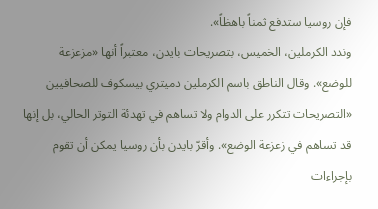فإن روسيا ستدفع ثمناً باهظاً».
وندد الكرملين، الخميس، بتصريحات بايدن، معتبراً أنها «مزعزعة للوضع». وقال الناطق باسم الكرملين دميتري بيسكوف للصحافيين «التصريحات تتكرر على الدوام ولا تساهم في تهدئة التوتر الحالي، بل إنها قد تساهم في زعزعة الوضع». وأقرّ بايدن بأن روسيا يمكن أن تقوم بإجراءات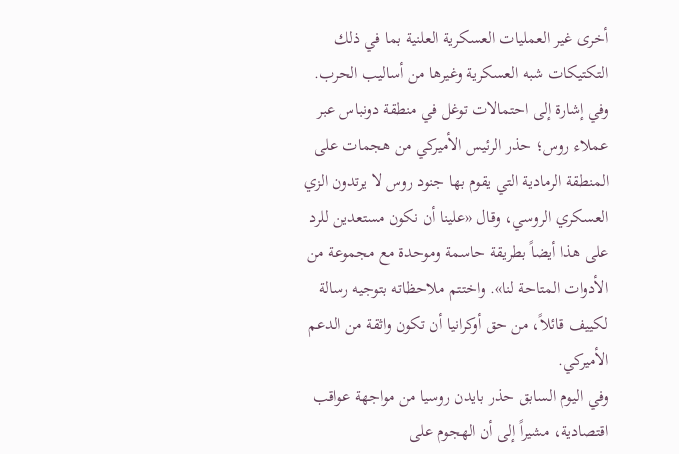أخرى غير العمليات العسكرية العلنية بما في ذلك التكتيكات شبه العسكرية وغيرها من أساليب الحرب. وفي إشارة إلى احتمالات توغل في منطقة دونباس عبر عملاء روس؛ حذر الرئيس الأميركي من هجمات على المنطقة الرمادية التي يقوم بها جنود روس لا يرتدون الزي العسكري الروسي، وقال «علينا أن نكون مستعدين للرد على هذا أيضاً بطريقة حاسمة وموحدة مع مجموعة من الأدوات المتاحة لنا». واختتم ملاحظاته بتوجيه رسالة لكييف قائلاً، من حق أوكرانيا أن تكون واثقة من الدعم الأميركي.
وفي اليوم السابق حذر بايدن روسيا من مواجهة عواقب اقتصادية، مشيراً إلى أن الهجوم على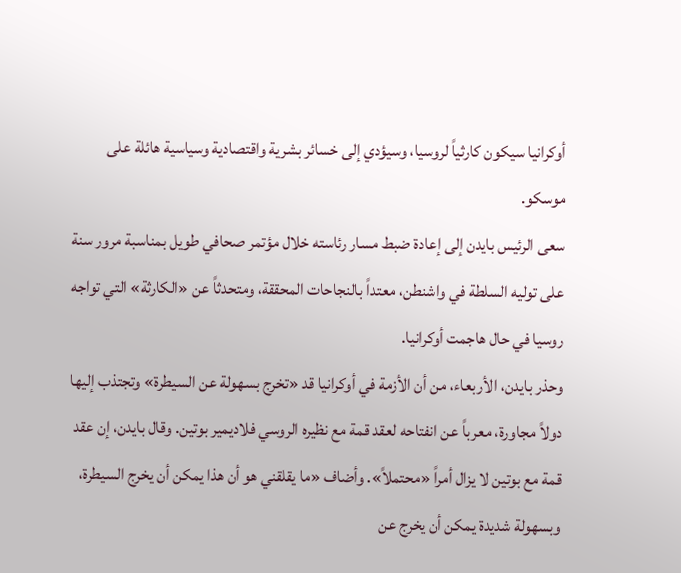أوكرانيا سيكون كارثياً لروسيا، وسيؤدي إلى خسائر بشرية واقتصادية وسياسية هائلة على موسكو.
سعى الرئيس بايدن إلى إعادة ضبط مسار رئاسته خلال مؤتمر صحافي طويل بمناسبة مرور سنة على توليه السلطة في واشنطن، معتداً بالنجاحات المحققة، ومتحدثاً عن «الكارثة» التي تواجه روسيا في حال هاجمت أوكرانيا.
وحذر بايدن، الأربعاء، من أن الأزمة في أوكرانيا قد «تخرج بسهولة عن السيطرة» وتجتذب إليها دولاً مجاورة، معرباً عن انفتاحه لعقد قمة مع نظيره الروسي فلاديمير بوتين. وقال بايدن، إن عقد قمة مع بوتين لا يزال أمراً «محتملاً». وأضاف «ما يقلقني هو أن هذا يمكن أن يخرج السيطرة، وبسهولة شديدة يمكن أن يخرج عن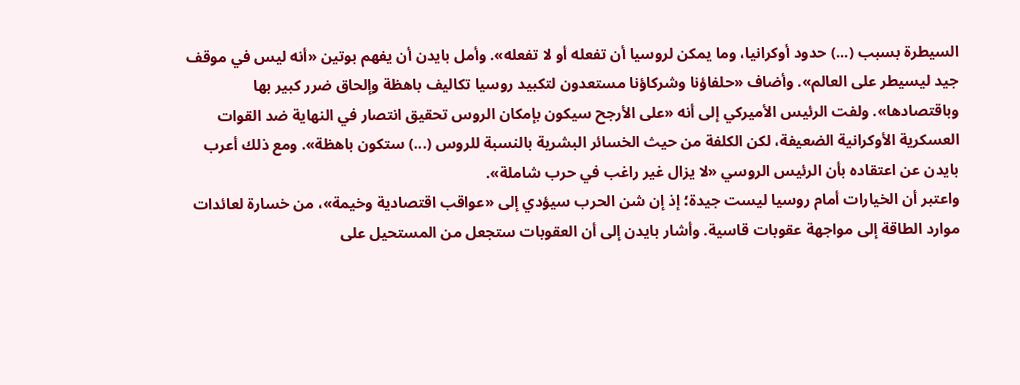السيطرة بسبب (...) حدود أوكرانيا، وما يمكن لروسيا أن تفعله أو لا تفعله». وأمل بايدن أن يفهم بوتين «أنه ليس في موقف جيد ليسيطر على العالم». وأضاف «حلفاؤنا وشركاؤنا مستعدون لتكبيد روسيا تكاليف باهظة وإلحاق ضرر كبير بها وباقتصادها». ولفت الرئيس الأميركي إلى أنه «على الأرجح سيكون بإمكان الروس تحقيق انتصار في النهاية ضد القوات العسكرية الأوكرانية الضعيفة، لكن الكلفة من حيث الخسائر البشرية بالنسبة للروس (...) ستكون باهظة». ومع ذلك أعرب بايدن عن اعتقاده بأن الرئيس الروسي «لا يزال غير راغب في حرب شاملة».
واعتبر أن الخيارات أمام روسيا ليست جيدة؛ إذ إن شن الحرب سيؤدي إلى «عواقب اقتصادية وخيمة»، من خسارة لعائدات موارد الطاقة إلى مواجهة عقوبات قاسية. وأشار بايدن إلى أن العقوبات ستجعل من المستحيل على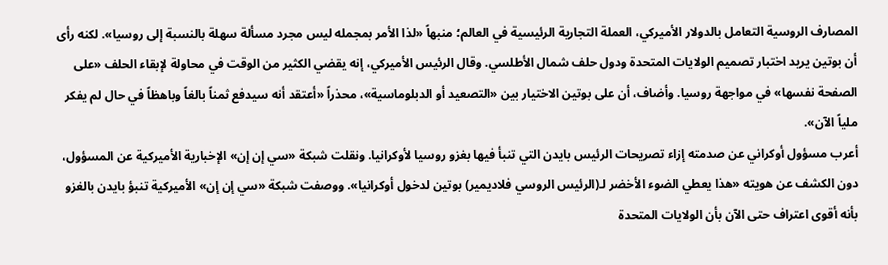المصارف الروسية التعامل بالدولار الأميركي، العملة التجارية الرئيسية في العالم؛ منبهاً «لذا الأمر بمجمله ليس مجرد مسألة سهلة بالنسبة إلى روسيا». لكنه رأى أن بوتين يريد اختبار تصميم الولايات المتحدة ودول حلف شمال الأطلسي. وقال الرئيس الأميركي، إنه يقضي الكثير من الوقت في محاولة لإبقاء الحلف «على الصفحة نفسها» في مواجهة روسيا. وأضاف، أن على بوتين الاختيار بين «التصعيد أو الدبلوماسية»، محذراً «أعتقد أنه سيدفع ثمناً بالغاً وباهظاً في حال لم يفكر ملياً الآن».
أعرب مسؤول أوكراني عن صدمته إزاء تصريحات الرئيس بايدن التي تنبأ فيها بغزو روسيا لأوكرانيا. ونقلت شبكة «سي إن إن» الإخبارية الأميركية عن المسؤول، دون الكشف عن هويته «هذا يعطي الضوء الأخضر لـ(الرئيس الروسي فلاديمير) بوتين لدخول أوكرانيا». ووصفت شبكة «سي إن إن» الأميركية تنبؤ بايدن بالغزو بأنه أقوى اعتراف حتى الآن بأن الولايات المتحدة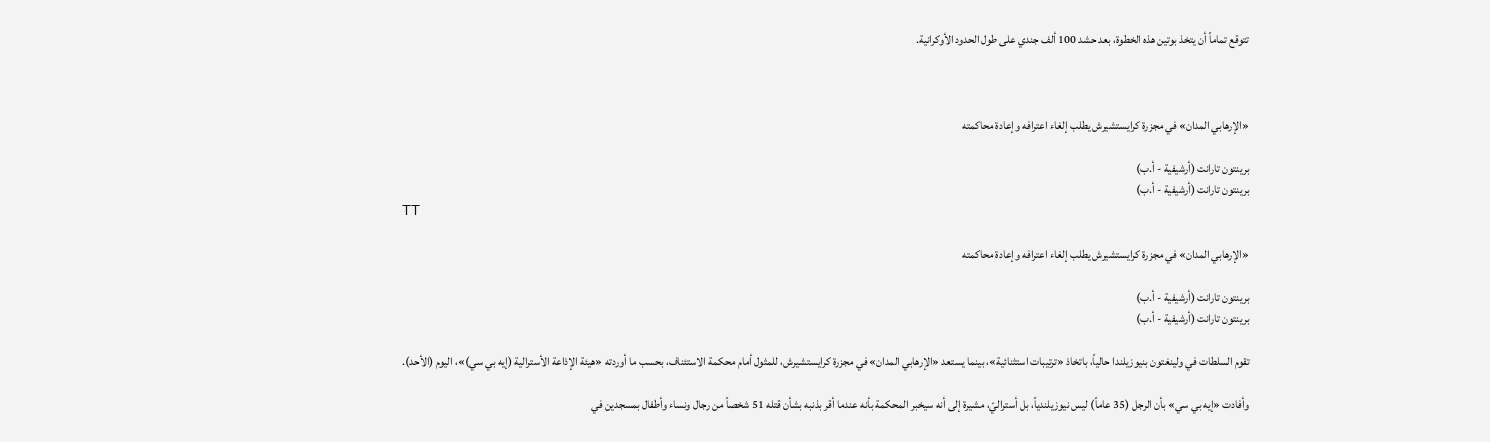تتوقع تماماً أن يتخذ بوتين هذه الخطوة، بعد حشد 100 ألف جندي على طول الحدود الأوكرانية.



«الإرهابي المدان» في مجزرة كرايستشيرش يطلب إلغاء اعترافه وإعادة محاكمته

برينتون تارانت (أرشيفية - أ.ب)
برينتون تارانت (أرشيفية - أ.ب)
TT

«الإرهابي المدان» في مجزرة كرايستشيرش يطلب إلغاء اعترافه وإعادة محاكمته

برينتون تارانت (أرشيفية - أ.ب)
برينتون تارانت (أرشيفية - أ.ب)

تقوم السلطات في ولينغتون بنيوزيلندا حالياً، باتخاذ «ترتيبات استثنائية»، بينما يستعد «الإرهابي المدان» في مجزرة كرايستشيرش، للمثول أمام محكمة الاستئناف، بحسب ما أوردته «هيئة الإذاعة الأسترالية (إيه بي سي)»، اليوم (الأحد).

وأفادت «إيه بي سي» بأن الرجل (35 عاماً) ليس نيوزيلندياً، بل أستراليّ، مشيرة إلى أنه سيخبر المحكمة بأنه عندما أقر بذنبه بشأن قتله 51 شخصاً من رجال ونساء وأطفال بمسجدين في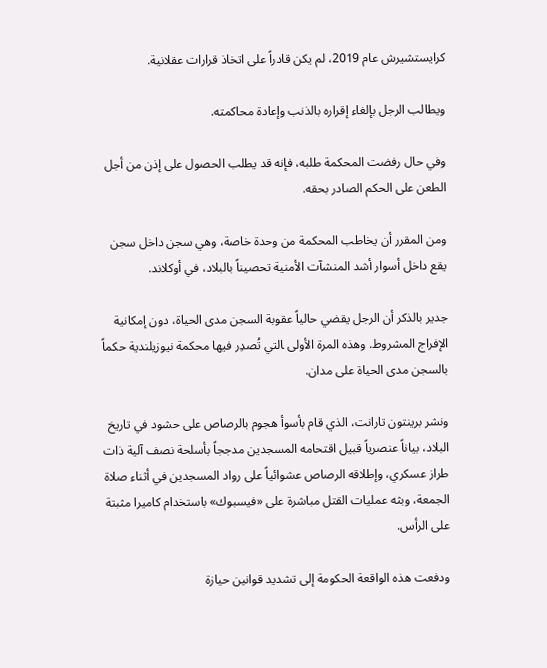كرايستشيرش عام 2019، لم يكن قادراً على اتخاذ قرارات عقلانية.

ويطالب الرجل بإلغاء إقراره بالذنب وإعادة محاكمته.

وفي حال رفضت المحكمة طلبه، فإنه قد يطلب الحصول على إذن من أجل الطعن على الحكم الصادر بحقه.

ومن المقرر أن يخاطب المحكمة من وحدة خاصة، وهي سجن داخل سجن يقع داخل أسوار أشد المنشآت الأمنية تحصيناً بالبلاد، في أوكلاند.

جدير بالذكر أن الرجل يقضي حالياً عقوبة السجن مدى الحياة، دون إمكانية الإفراج المشروط. وهذه المرة الأولى ‍التي تُصدِر فيها محكمة نيوزيلندية حكماً بالسجن مدى الحياة على مدان.

ونشر ‌برينتون تارانت، الذي قام بأسوأ هجوم بالرصاص على حشود في تاريخ البلاد، بياناً عنصرياً قبيل اقتحامه المسجدين مدججاً بأسلحة نصف آلية ذات طراز عسكري، وإطلاقه الرصاص عشوائياً على رواد المسجدين في أثناء صلاة الجمعة، وبثه عمليات القتل مباشرة على «فيسبوك» باستخدام كاميرا مثبتة على الرأس.

ودفعت هذه الواقعة الحكومة إلى تشديد قوانين حيازة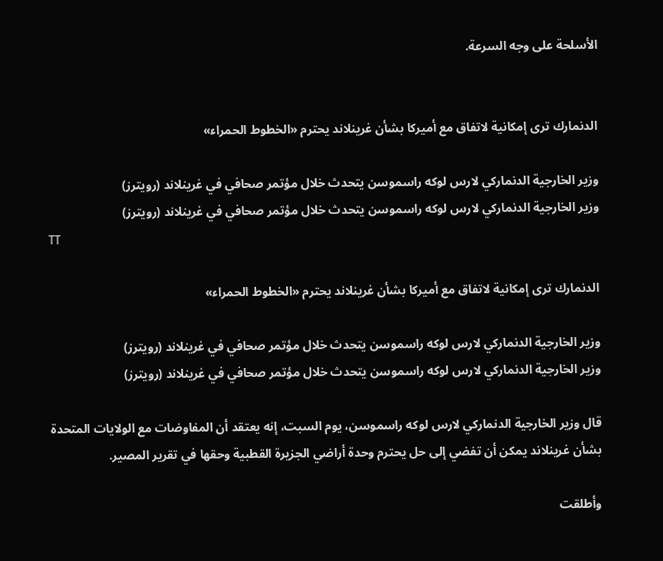الأسلحة ‌على وجه السرعة.


الدنمارك ترى إمكانية لاتفاق مع أميركا بشأن غرينلاند يحترم «الخطوط الحمراء»

وزير الخارجية الدنماركي لارس لوكه راسموسن يتحدث خلال مؤتمر صحافي في غرينلاند (رويترز)
وزير الخارجية الدنماركي لارس لوكه راسموسن يتحدث خلال مؤتمر صحافي في غرينلاند (رويترز)
TT

الدنمارك ترى إمكانية لاتفاق مع أميركا بشأن غرينلاند يحترم «الخطوط الحمراء»

وزير الخارجية الدنماركي لارس لوكه راسموسن يتحدث خلال مؤتمر صحافي في غرينلاند (رويترز)
وزير الخارجية الدنماركي لارس لوكه راسموسن يتحدث خلال مؤتمر صحافي في غرينلاند (رويترز)

قال وزير الخارجية الدنماركي لارس لوكه راسموسن، يوم السبت، إنه يعتقد أن المفاوضات مع الولايات المتحدة بشأن غرينلاند يمكن أن تفضي إلى حل يحترم وحدة أراضي الجزيرة القطبية وحقها في تقرير المصير.

وأطلقت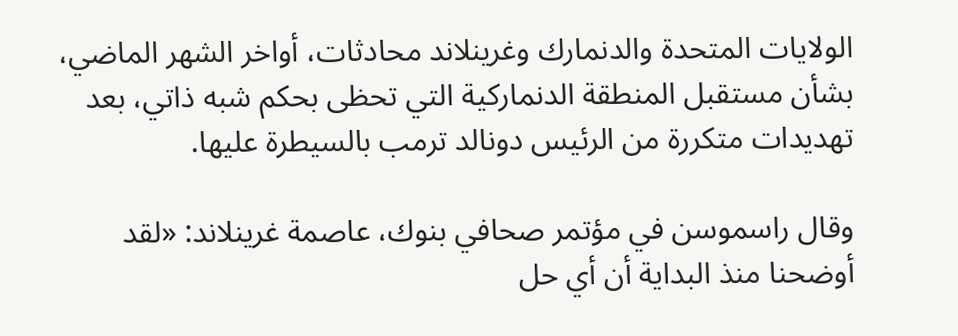الولايات المتحدة والدنمارك وغرينلاند محادثات، أواخر الشهر الماضي، بشأن مستقبل المنطقة الدنماركية التي تحظى بحكم شبه ذاتي، بعد تهديدات متكررة من الرئيس دونالد ترمب بالسيطرة عليها.

وقال راسموسن في مؤتمر صحافي بنوك، عاصمة غرينلاند: «لقد أوضحنا منذ البداية أن أي حل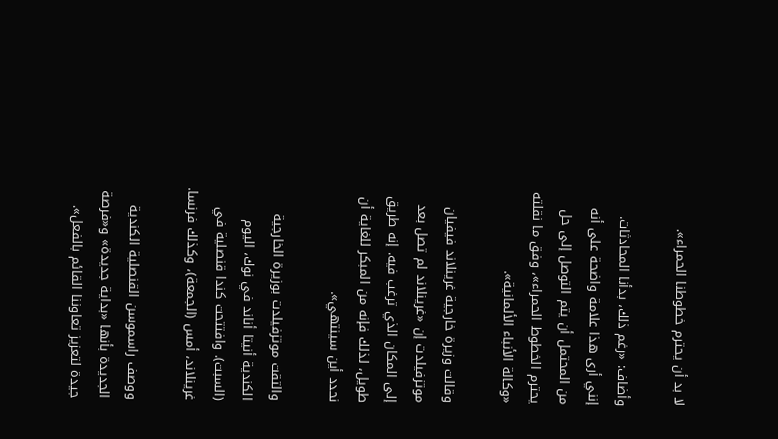لا بد أن يحترم خطوطنا الحمراء».

وأضاف: «رغم ذلك، بدأنا المحادثات. إنني أرى هذا علامة واضحة على أنه من المحتمل أن يتم التوصل إلى حل يحترم الخطوط الحمراء»، وفق ما نقلته «وكالة الأنباء الألمانية».

وقالت وزيرة خارجية غرينلاند فيفيان موتزفيلدت إن «غرينلاند لم تصل بعد إلى المكان الذي ترغب فيه. إنه طريق طويل، لذلك فإنه من المبكر للغاية أن نحدد أين سينتهي».

والتقت موتزفيلدت بوزيرة الخارجية الكندية أنيتا أناند في نوك، اليوم (السبت). وافتتحت كندا قنصلية في غرينلاند، أمس (الجمعة)، وكذلك فرنسا.

ووصف راسموسن القنصلية الكندية الجديدة بأنها «بداية جديدة» و«فرصة جيدة لتعزيز تعاوننا القائم بالفعل».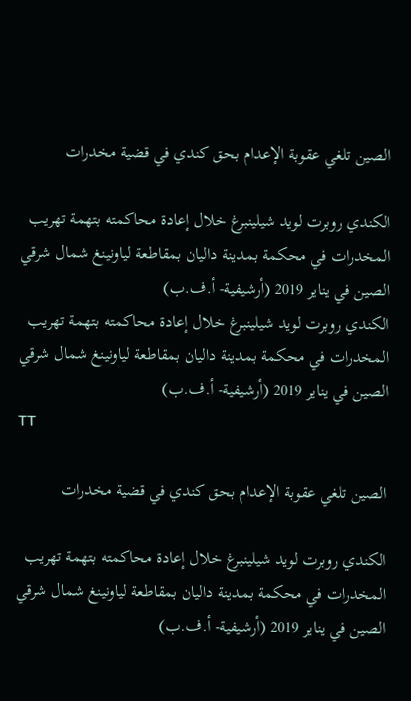الصين تلغي عقوبة الإعدام بحق كندي في قضية مخدرات

الكندي روبرت لويد شيلينبرغ خلال إعادة محاكمته بتهمة تهريب المخدرات في محكمة بمدينة داليان بمقاطعة لياونينغ شمال شرقي الصين في يناير 2019 (أرشيفية- أ.ف.ب)
الكندي روبرت لويد شيلينبرغ خلال إعادة محاكمته بتهمة تهريب المخدرات في محكمة بمدينة داليان بمقاطعة لياونينغ شمال شرقي الصين في يناير 2019 (أرشيفية- أ.ف.ب)
TT

الصين تلغي عقوبة الإعدام بحق كندي في قضية مخدرات

الكندي روبرت لويد شيلينبرغ خلال إعادة محاكمته بتهمة تهريب المخدرات في محكمة بمدينة داليان بمقاطعة لياونينغ شمال شرقي الصين في يناير 2019 (أرشيفية- أ.ف.ب)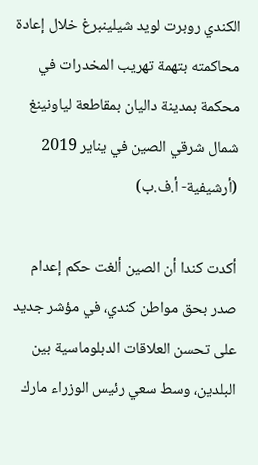الكندي روبرت لويد شيلينبرغ خلال إعادة محاكمته بتهمة تهريب المخدرات في محكمة بمدينة داليان بمقاطعة لياونينغ شمال شرقي الصين في يناير 2019 (أرشيفية- أ.ف.ب)

أكدت كندا أن الصين ألغت حكم إعدام صدر بحق مواطن كندي، في مؤشر جديد على تحسن العلاقات الدبلوماسية بين البلدين، وسط سعي رئيس الوزراء مارك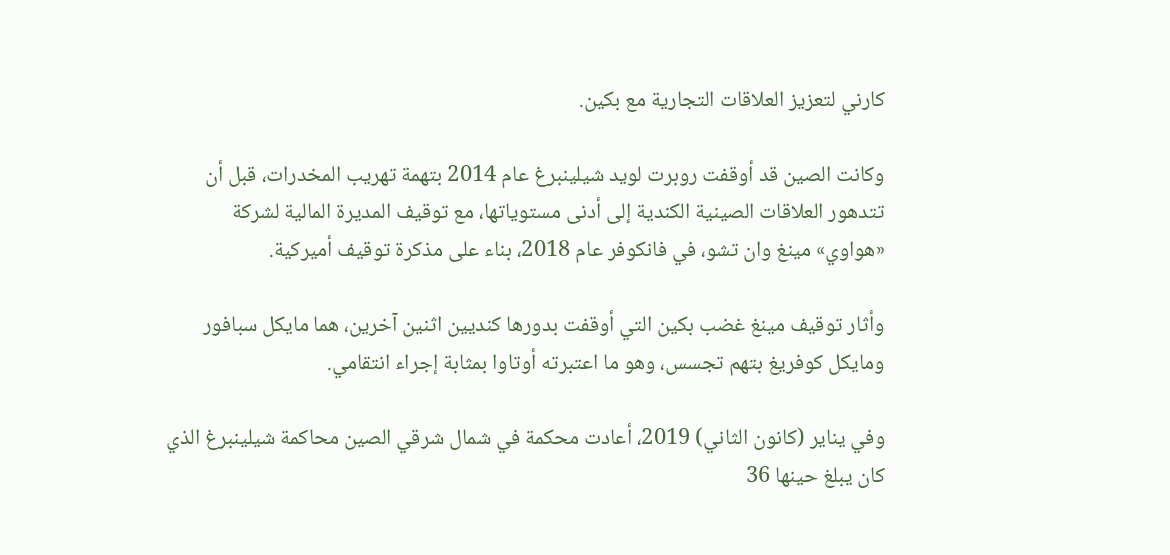كارني لتعزيز العلاقات التجارية مع بكين.

وكانت الصين قد أوقفت روبرت لويد شيلينبرغ عام 2014 بتهمة تهريب المخدرات، قبل أن تتدهور العلاقات الصينية الكندية إلى أدنى مستوياتها، مع توقيف المديرة المالية لشركة «هواوي» مينغ وان تشو، في فانكوفر عام 2018، بناء على مذكرة توقيف أميركية.

وأثار توقيف مينغ غضب بكين التي أوقفت بدورها كنديين اثنين آخرين، هما مايكل سبافور ومايكل كوفريغ بتهم تجسس، وهو ما اعتبرته أوتاوا بمثابة إجراء انتقامي.

وفي يناير (كانون الثاني) 2019، أعادت محكمة في شمال شرقي الصين محاكمة شيلينبرغ الذي كان يبلغ حينها 36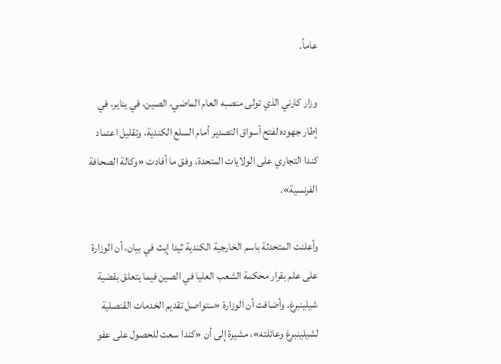عاماً.

وزار كارني الذي تولى منصبه العام الماضي، الصين، في يناير، في إطار جهوده لفتح أسواق التصدير أمام السلع الكندية، وتقليل اعتماد كندا التجاري على الولايات المتحدة، وفق ما أفادت «وكالة الصحافة الفرنسية».

وأعلنت المتحدثة باسم الخارجية الكندية ثيدا إيث في بيان، أن الوزارة على علم بقرار محكمة الشعب العليا في الصين فيما يتعلق بقضية شيلينبرغ. وأضافت أن الوزارة «ستواصل تقديم الخدمات القنصلية لشيلينبرغ وعائلته»، مشيرة إلى أن «كندا سعت للحصول على عفو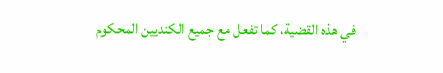في هذه القضية، كما تفعل مع جميع الكنديين المحكوم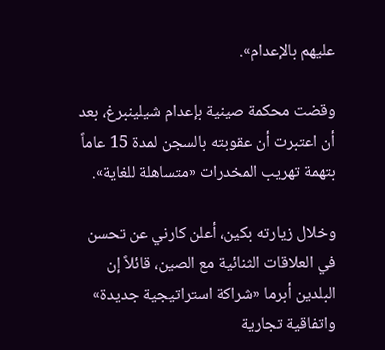عليهم بالإعدام».

وقضت محكمة صينية بإعدام شيلينبرغ، بعد أن اعتبرت أن عقوبته بالسجن لمدة 15 عاماً بتهمة تهريب المخدرات «متساهلة للغاية».

وخلال زيارته بكين، أعلن كارني عن تحسن في العلاقات الثنائية مع الصين، قائلاً إن البلدين أبرما «شراكة استراتيجية جديدة» واتفاقية تجارية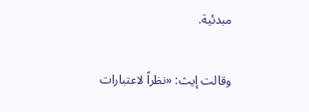مبدئية.

وقالت إيث: «نظراً لاعتبارات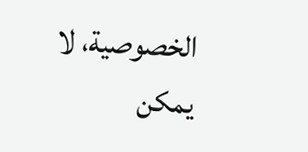الخصوصية، لا يمكن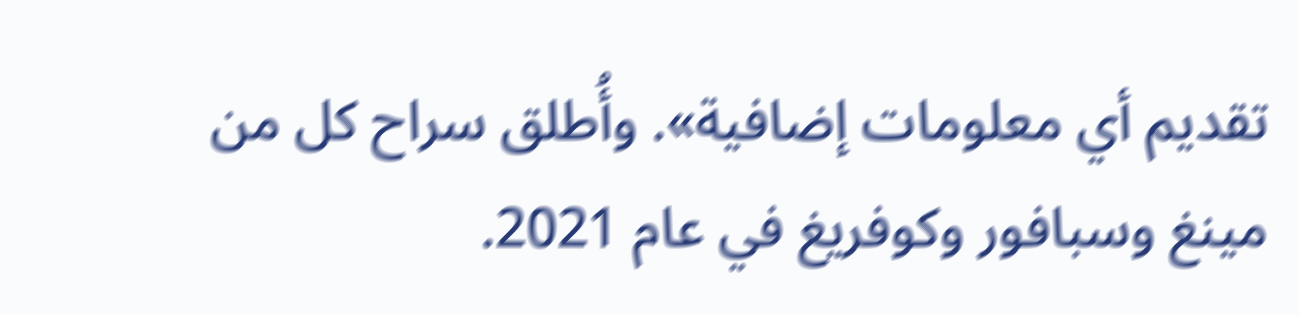تقديم أي معلومات إضافية». وأُطلق سراح كل من مينغ وسبافور وكوفريغ في عام 2021.